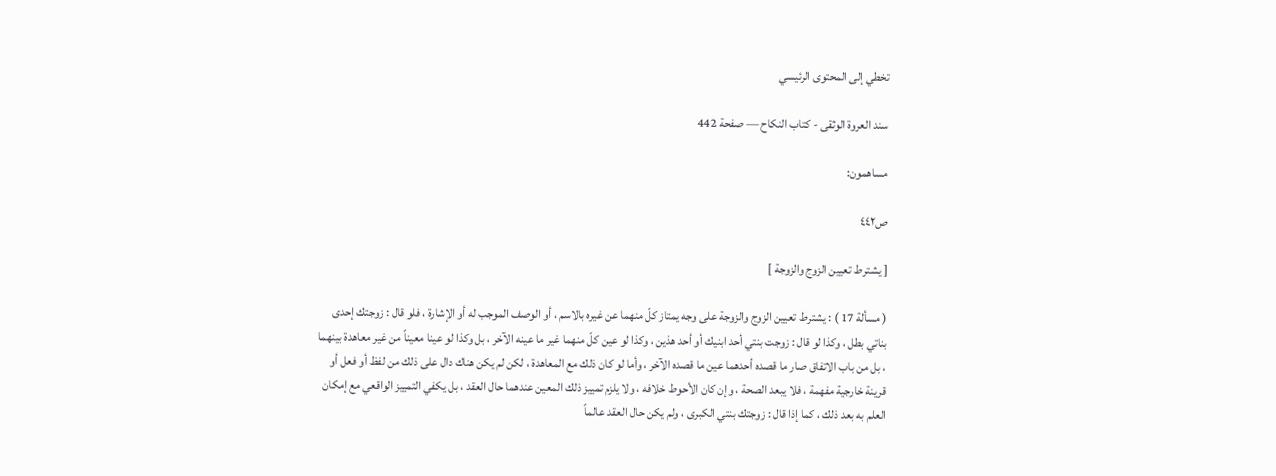تخطي إلى المحتوى الرئيسي

سند العروة الوثقى - كتاب النكاح — صفحة 442

مساهمون:

ص٤٤٢

[ يشترط تعيين الزوج والزوجة ]

( مسألة 17 ) : يشترط تعيين الزوج والزوجة على وجه يمتاز كلّ منهما عن غيره بالاسم ، أو الوصف الموجب له أو الإشارة ، فلو قال : زوجتك إحدى بناتي بطل ، وكذا لو قال : زوجت بنتي أحد ابنيك أو أحد هذين ، وكذا لو عين كلّ منهما غير ما عينه الآخر ، بل وكذا لو عينا معيناً من غير معاهدة بينهما ، بل من باب الاتفاق صار ما قصده أحدهما عين ما قصده الآخر ، وأما لو كان ذلك مع المعاهدة ، لكن لم يكن هناك دال على ذلك من لفظ أو فعل أو قرينة خارجية مفهمة ، فلا يبعد الصحة ، وإن كان الأحوط خلافه ، ولا يلزم تمييز ذلك المعين عندهما حال العقد ، بل يكفي التمييز الواقعي مع إمكان العلم به بعد ذلك ، كما إذا قال : زوجتك بنتي الكبرى ، ولم يكن حال العقد عالماً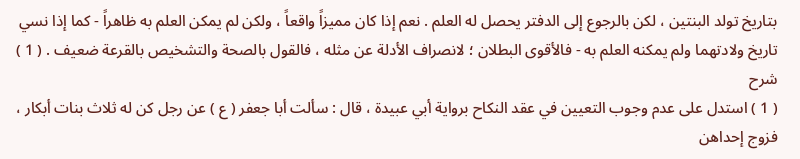بتاريخ تولد البنتين ، لكن بالرجوع إلى الدفتر يحصل له العلم . نعم إذا كان مميزاً واقعاً ، ولكن لم يمكن العلم به ظاهراً - كما إذا نسي تاريخ ولادتهما ولم يمكنه العلم به - فالأقوى البطلان ؛ لانصراف الأدلة عن مثله ، فالقول بالصحة والتشخيص بالقرعة ضعيف . ( 1 )
شرح
( 1 ) استدل على عدم وجوب التعيين في عقد النكاح برواية أبي عبيدة ، قال : سألت أبا جعفر ( ع ) عن رجل كن له ثلاث بنات أبكار ، فزوج إحداهن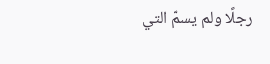رجلًا ولم يسمّ التي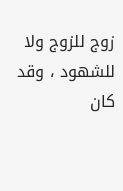زوج للزوج ولا للشهود ، وقد كان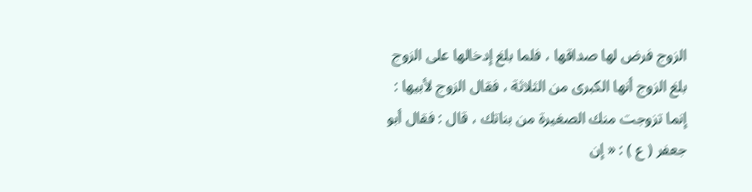الزوج فرض لها صداقها ، فلما بلغ إدخالها على الزوج بلغ الزوج أنها الكبرى من الثلاثة ، فقال الزوج لأبيها : إنما تزوجت منك الصغيرة من بناتك ، قال : فقال أبو جعفر ( ع ) : « إن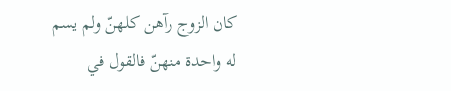كان الزوج رآهن كلهنّ ولم يسم له واحدة منهنّ فالقول في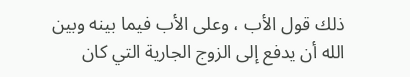ذلك قول الأب ، وعلى الأب فيما بينه وبين الله أن يدفع إلى الزوج الجارية التي كان